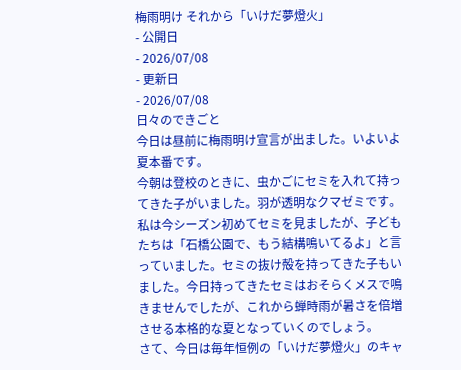梅雨明け それから「いけだ夢燈火」
- 公開日
- 2026/07/08
- 更新日
- 2026/07/08
日々のできごと
今日は昼前に梅雨明け宣言が出ました。いよいよ夏本番です。
今朝は登校のときに、虫かごにセミを入れて持ってきた子がいました。羽が透明なクマゼミです。私は今シーズン初めてセミを見ましたが、子どもたちは「石橋公園で、もう結構鳴いてるよ」と言っていました。セミの抜け殻を持ってきた子もいました。今日持ってきたセミはおそらくメスで鳴きませんでしたが、これから蝉時雨が暑さを倍増させる本格的な夏となっていくのでしょう。
さて、今日は毎年恒例の「いけだ夢燈火」のキャ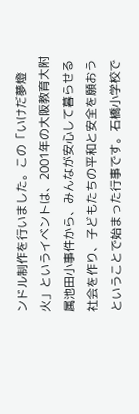ンドル制作を行いました。この「いけだ夢燈火」というイベントは、2001年の大阪教育大附属池田小事件から、みんなが安心して暮らせる社会を作り、子どもたちの平和と安全を願おうということで始まった行事です。石橋小学校で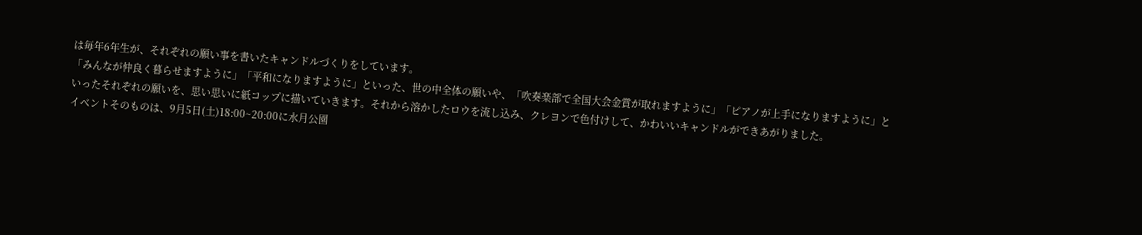は毎年6年生が、それぞれの願い事を書いたキャンドルづくりをしています。
「みんなが仲良く暮らせますように」「平和になりますように」といった、世の中全体の願いや、「吹奏楽部で全国大会金賞が取れますように」「ピアノが上手になりますように」といったそれぞれの願いを、思い思いに紙コップに描いていきます。それから溶かしたロウを流し込み、クレヨンで色付けして、かわいいキャンドルができあがりました。
イベントそのものは、9月5日(土)18:00~20:00に水月公園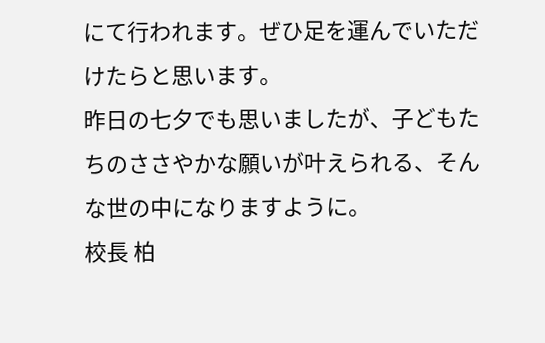にて行われます。ぜひ足を運んでいただけたらと思います。
昨日の七夕でも思いましたが、子どもたちのささやかな願いが叶えられる、そんな世の中になりますように。
校長 柏